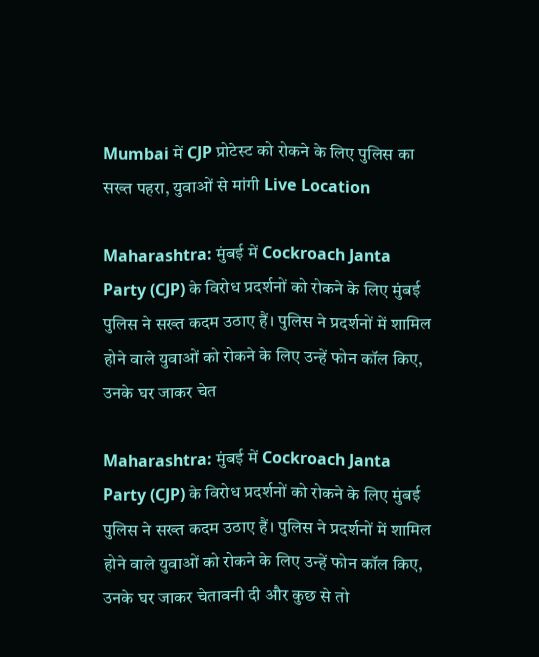Mumbai में CJP प्रोटेस्ट को रोकने के लिए पुलिस का सख्त पहरा, युवाओं से मांगी Live Location

Maharashtra: मुंबई में Cockroach Janta Party (CJP) के विरोध प्रदर्शनों को रोकने के लिए मुंबई पुलिस ने सख्त कदम उठाए हैं। पुलिस ने प्रदर्शनों में शामिल होने वाले युवाओं को रोकने के लिए उन्हें फोन कॉल किए, उनके घर जाकर चेत

Maharashtra: मुंबई में Cockroach Janta Party (CJP) के विरोध प्रदर्शनों को रोकने के लिए मुंबई पुलिस ने सख्त कदम उठाए हैं। पुलिस ने प्रदर्शनों में शामिल होने वाले युवाओं को रोकने के लिए उन्हें फोन कॉल किए, उनके घर जाकर चेतावनी दी और कुछ से तो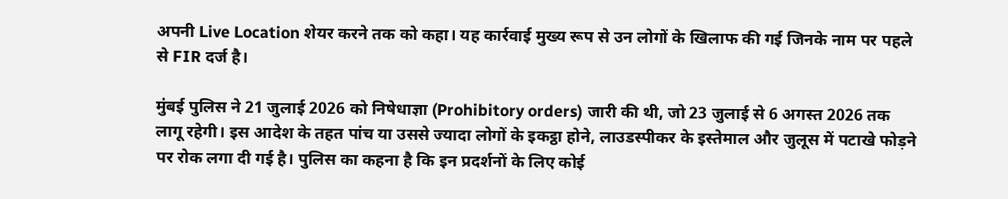अपनी Live Location शेयर करने तक को कहा। यह कार्रवाई मुख्य रूप से उन लोगों के खिलाफ की गई जिनके नाम पर पहले से FIR दर्ज है।

मुंबई पुलिस ने 21 जुलाई 2026 को निषेधाज्ञा (Prohibitory orders) जारी की थी, जो 23 जुलाई से 6 अगस्त 2026 तक लागू रहेगी। इस आदेश के तहत पांच या उससे ज्यादा लोगों के इकट्ठा होने, लाउडस्पीकर के इस्तेमाल और जुलूस में पटाखे फोड़ने पर रोक लगा दी गई है। पुलिस का कहना है कि इन प्रदर्शनों के लिए कोई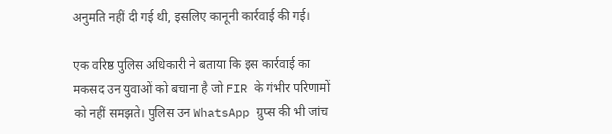अनुमति नहीं दी गई थी, इसलिए कानूनी कार्रवाई की गई।

एक वरिष्ठ पुलिस अधिकारी ने बताया कि इस कार्रवाई का मकसद उन युवाओं को बचाना है जो FIR के गंभीर परिणामों को नहीं समझते। पुलिस उन WhatsApp ग्रुप्स की भी जांच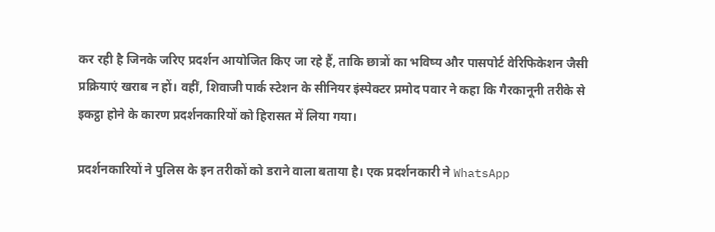कर रही है जिनके जरिए प्रदर्शन आयोजित किए जा रहे हैं, ताकि छात्रों का भविष्य और पासपोर्ट वेरिफिकेशन जैसी प्रक्रियाएं खराब न हों। वहीं, शिवाजी पार्क स्टेशन के सीनियर इंस्पेक्टर प्रमोद पवार ने कहा कि गैरकानूनी तरीके से इकट्ठा होने के कारण प्रदर्शनकारियों को हिरासत में लिया गया।

प्रदर्शनकारियों ने पुलिस के इन तरीकों को डराने वाला बताया है। एक प्रदर्शनकारी ने WhatsApp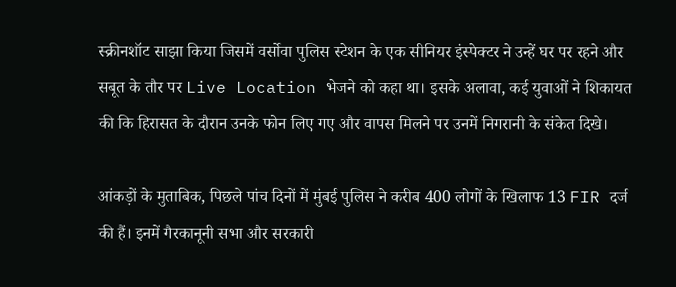स्क्रीनशॉट साझा किया जिसमें वर्सोवा पुलिस स्टेशन के एक सीनियर इंस्पेक्टर ने उन्हें घर पर रहने और सबूत के तौर पर Live Location भेजने को कहा था। इसके अलावा, कई युवाओं ने शिकायत की कि हिरासत के दौरान उनके फोन लिए गए और वापस मिलने पर उनमें निगरानी के संकेत दिखे।

आंकड़ों के मुताबिक, पिछले पांच दिनों में मुंबई पुलिस ने करीब 400 लोगों के खिलाफ 13 FIR दर्ज की हैं। इनमें गैरकानूनी सभा और सरकारी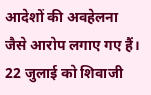आदेशों की अवहेलना जैसे आरोप लगाए गए हैं। 22 जुलाई को शिवाजी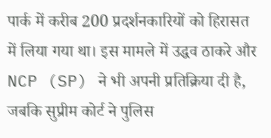पार्क में करीब 200 प्रदर्शनकारियों को हिरासत में लिया गया था। इस मामले में उद्धव ठाकरे और NCP (SP) ने भी अपनी प्रतिक्रिया दी है, जबकि सुप्रीम कोर्ट ने पुलिस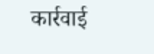कार्रवाई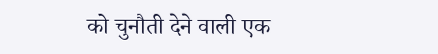को चुनौती देने वाली एक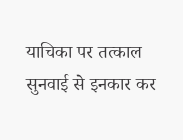याचिका पर तत्काल सुनवाई से इनकार कर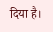दिया है।